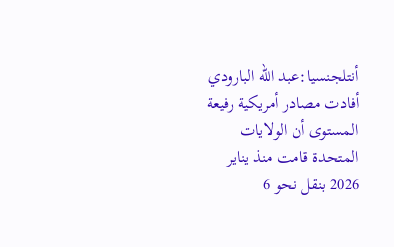أنتلجنسيا:عبد الله البارودي
أفادت مصادر أمريكية رفيعة المستوى أن الولايات المتحدة قامت منذ يناير 2026 بنقل نحو 6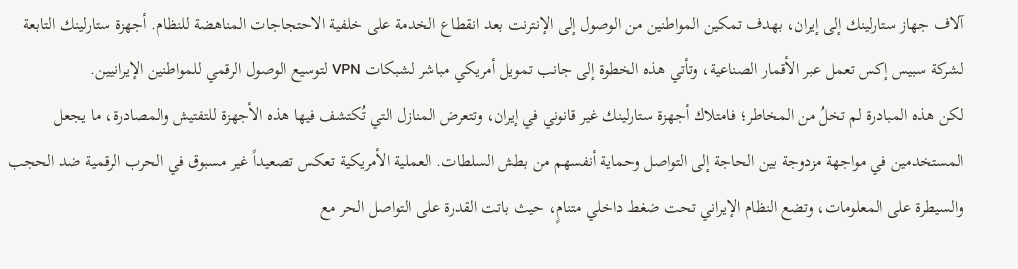آلاف جهاز ستارلينك إلى إيران، بهدف تمكين المواطنين من الوصول إلى الإنترنت بعد انقطاع الخدمة على خلفية الاحتجاجات المناهضة للنظام. أجهزة ستارلينك التابعة لشركة سبيس إكس تعمل عبر الأقمار الصناعية، وتأتي هذه الخطوة إلى جانب تمويل أمريكي مباشر لشبكات VPN لتوسيع الوصول الرقمي للمواطنين الإيرانيين.
لكن هذه المبادرة لم تخلُ من المخاطر؛ فامتلاك أجهزة ستارلينك غير قانوني في إيران، وتتعرض المنازل التي تُكتشف فيها هذه الأجهزة للتفتيش والمصادرة، ما يجعل المستخدمين في مواجهة مزدوجة بين الحاجة إلى التواصل وحماية أنفسهم من بطش السلطات. العملية الأمريكية تعكس تصعيداً غير مسبوق في الحرب الرقمية ضد الحجب والسيطرة على المعلومات، وتضع النظام الإيراني تحت ضغط داخلي متنامٍ، حيث باتت القدرة على التواصل الحر مع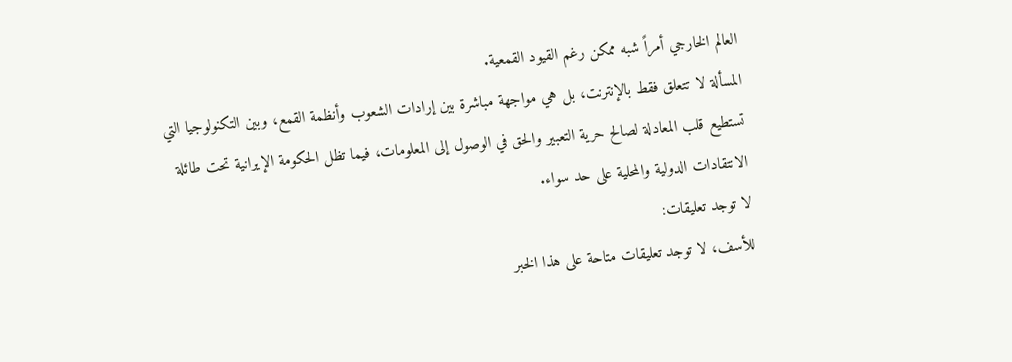العالم الخارجي أمراً شبه ممكن رغم القيود القمعية.
المسألة لا تتعلق فقط بالإنترنت، بل هي مواجهة مباشرة بين إرادات الشعوب وأنظمة القمع، وبين التكنولوجيا التي تستطيع قلب المعادلة لصالح حرية التعبير والحق في الوصول إلى المعلومات، فيما تظل الحكومة الإيرانية تحت طائلة الانتقادات الدولية والمحلية على حد سواء.
لا توجد تعليقات:
للأسف، لا توجد تعليقات متاحة على هذا الخبر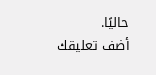حاليًا.
أضف تعليقك